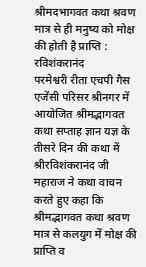श्रीमदभागवत कथा श्रवण मात्र से ही मनुष्य को मोक्ष की होती है प्राप्ति : रविशंकरानंद
परमेश्वरी रीता एचपी गैस एजेंसी परिसर श्रीनगर में आयोजित श्रीमद्भागवत कथा सप्ताह ज्ञान यज्ञ के तीसरे दिन की कथा में श्रीरविशंकरानंद जी महाराज ने कथा वाचन करते हुए कहा कि श्रीमद्भागवत कथा श्रवण मात्र से कलयुग में मोक्ष की प्राप्ति व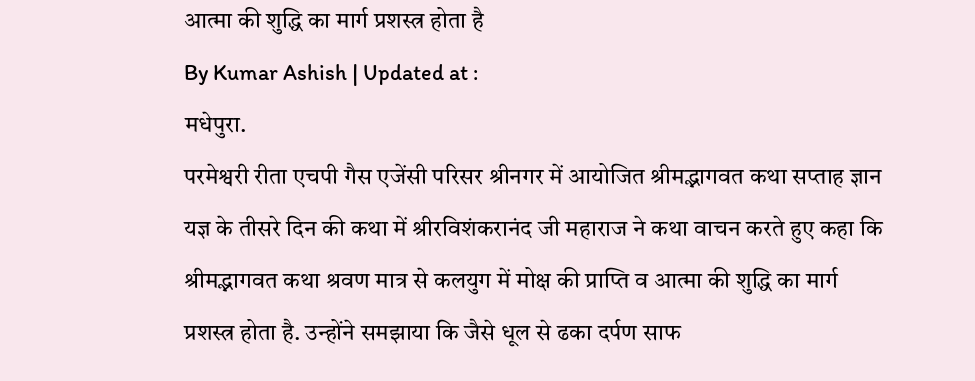आत्मा की शुद्धि का मार्ग प्रशस्त्र होता है
By Kumar Ashish | Updated at :
मधेपुरा.
परमेश्वरी रीता एचपी गैस एजेंसी परिसर श्रीनगर में आयोजित श्रीमद्भागवत कथा सप्ताह ज्ञान यज्ञ के तीसरे दिन की कथा में श्रीरविशंकरानंद जी महाराज ने कथा वाचन करते हुए कहा कि श्रीमद्भागवत कथा श्रवण मात्र से कलयुग में मोक्ष की प्राप्ति व आत्मा की शुद्धि का मार्ग प्रशस्त्र होता है. उन्होंने समझाया कि जैसे धूल से ढका दर्पण साफ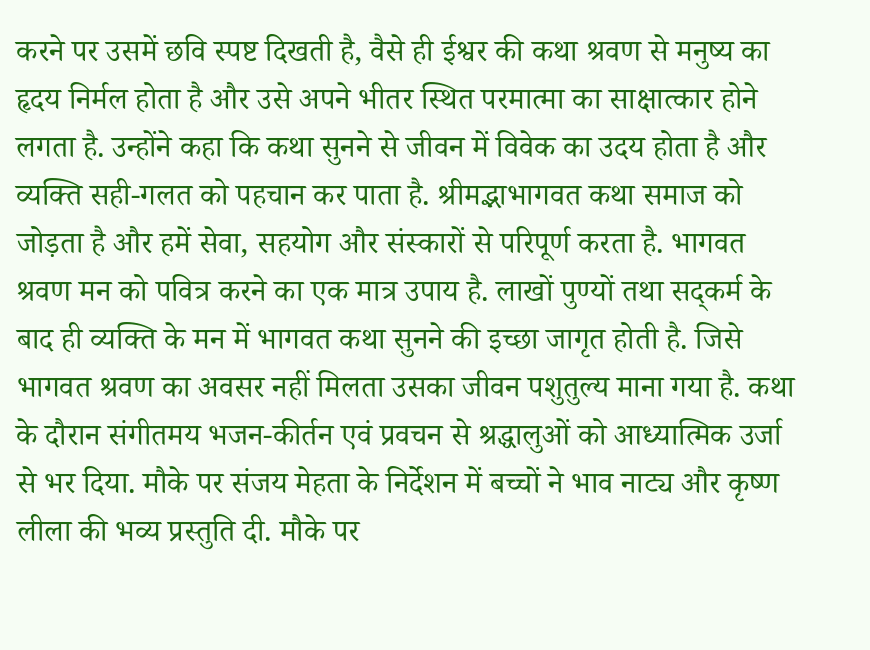करने पर उसमें छवि स्पष्ट दिखती है, वैसे ही ईश्वर की कथा श्रवण से मनुष्य का हृदय निर्मल होता है और उसे अपने भीतर स्थित परमात्मा का साक्षात्कार होने लगता है. उन्होंने कहा कि कथा सुनने से जीवन में विवेक का उदय होता है और व्यक्ति सही-गलत को पहचान कर पाता है. श्रीमद्भाभागवत कथा समाज को जोड़ता है और हमें सेवा, सहयोग और संस्कारों से परिपूर्ण करता है. भागवत श्रवण मन को पवित्र करने का एक मात्र उपाय है. लाखों पुण्यों तथा सद्कर्म के बाद ही व्यक्ति के मन में भागवत कथा सुनने की इच्छा जागृत होती है. जिसे भागवत श्रवण का अवसर नहीं मिलता उसका जीवन पशुतुल्य माना गया है. कथा के दौरान संगीतमय भजन-कीर्तन एवं प्रवचन से श्रद्धालुओं को आध्यात्मिक उर्जा से भर दिया. मौके पर संजय मेहता के निर्देशन में बच्चों ने भाव नाट्य और कृष्ण लीला की भव्य प्रस्तुति दी. मौके पर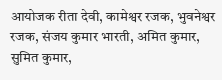आयोजक रीता देवी, कामेश्वर रजक, भुवनेश्वर रजक, संजय कुमार भारती, अमित कुमार, सुमित कुमार,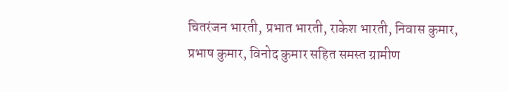चितरंजन भारती, प्रभात भारती, राकेश भारती, निवास कुमार, प्रभाष कुमार, विनोद कुमार सहित समस्त ग्रामीण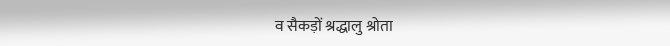व सैकड़ों श्रद्धालु श्रोता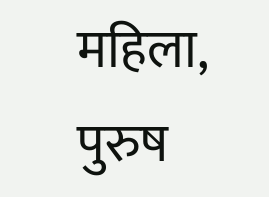महिला, पुरुष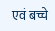एवं बच्चे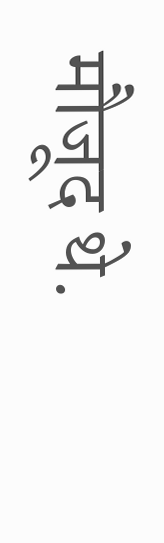मौजूद थे.